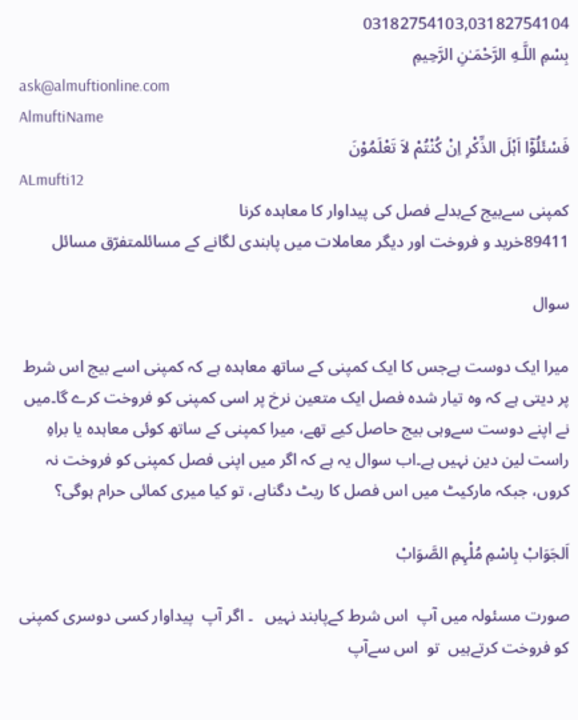03182754103,03182754104
بِسْمِ اللَّـهِ الرَّحْمَـٰنِ الرَّحِيمِ
ask@almuftionline.com
AlmuftiName
فَسْئَلُوْٓا اَہْلَ الذِّکْرِ اِنْ کُنْتُمْ لاَ تَعْلَمُوْنَ
ALmufti12
كمپنی سےبیج کےبدلے فصل کی پیداوار کا معاہدہ کرنا
89411خرید و فروخت اور دیگر معاملات میں پابندی لگانے کے مسائلمتفرّق مسائل

سوال

میرا ایک دوست ہےجس کا ایک کمپنی کے ساتھ معاہدہ ہے کہ کمپنی اسے بیج اس شرط پر دیتی ہے کہ وہ تیار شدہ فصل ایک متعین نرخ پر اسی کمپنی کو فروخت کرے گا۔میں نے اپنے دوست سےوہی بیج حاصل کیے تھے، میرا کمپنی کے ساتھ کوئی معاہدہ یا براہِ راست لین دین نہیں ہے۔اب سوال یہ ہے کہ اگر میں اپنی فصل کمپنی کو فروخت نہ کروں، جبکہ مارکیٹ میں اس فصل کا ریٹ دگناہے، تو کیا میری کمائی حرام ہوگی؟

اَلجَوَابْ بِاسْمِ مُلْہِمِ الصَّوَابْ

صورت مسئولہ میں آپ  اس شرط کےپابند نہیں   ۔ اگر آپ  پیداوار کسی دوسری کمپنی کو فروخت کرتےہیں  تو  اس سےآپ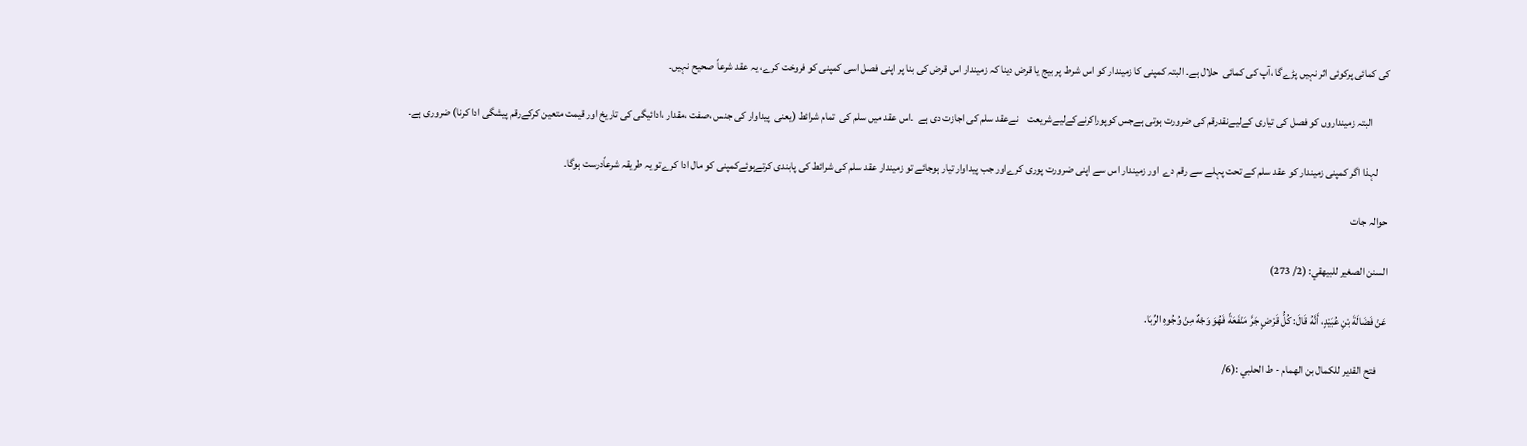کی کمائی پرکوئی اثر نہیں پڑےگا ،آپ کی کمائی  حلال ہے۔ البتہ کمپنی کا زمیندار کو اس شرط پر بیج یا قرض دینا کہ زمیندار اس قرض کی بنا پر اپنی فصل اسی کمپنی کو فروخت کرے، یہ عقد شرعاً صحیح نہیں۔

        البتہ زمینداروں کو فصل کی تیاری کےلیےنقدرقم کی ضرورت ہوتی ہےجس کوپوراکرنےکےلیےشریعت    نےعقد سلم کی اجازت دی ہے  ۔اس عقد میں سلم کی  تمام شرائط (یعنی  پیداوار کی جنس ،صفت ،مقدار ،ادائیگی کی تاریخ اور قیمت متعین کرکےرقم پیشگی ادا کرنا) ضروری ہے۔

     لہذا اگر کمپنی زمیندار کو عقد سلم کے تحت پہلے سے رقم دے  اور زمیندار اس سے اپنی ضرورت پوری کرےاور جب پیداوار تیار ہوجائے تو زمیندار عقد سلم کی شرائط کی پابندی کرتےہوئےکمپنی کو مال ادا کرےتو یہ طریقہ شرعاًدرست ہوگا۔

حوالہ جات

السنن الصغير للبيهقي: (2/ 273)

عَنْ فَضَالَةَ بْنِ عُبَيْدٍ، أَنَّهُ قَالَ: كُلُّ ‌قَرْضٍ ‌جَرَّ مَنْفَعَةً فَهُوَ وَجْهٌ مِنْ وُجُوهِ الرِّبَا.

     فتح القدير للكمال بن الهمام - ط الحلبي :(6/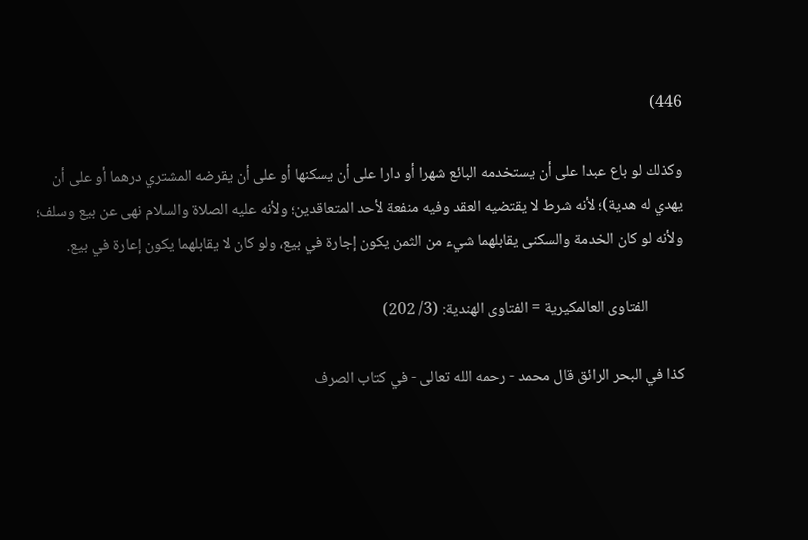446)

وكذلك لو باع ‌عبدا ‌على ‌أن يستخدمه البائع شهرا أو دارا على أن يسكنها أو على أن يقرضه المشتري درهما أو على أن يهدي له هدية)؛ لأنه شرط لا يقتضيه العقد وفيه منفعة لأحد المتعاقدين؛ ولأنه عليه الصلاة والسلام نهى عن بيع وسلف؛ ولأنه لو كان الخدمة والسكنى يقابلهما شيء من الثمن يكون إجارة في بيع، ولو كان لا يقابلهما يكون إعارة في بيع.

          الفتاوى العالمكيرية = الفتاوى الهندية: (3/ 202)

كذا في البحر الرائق قال محمد - رحمه الله تعالى - في كتاب الصرف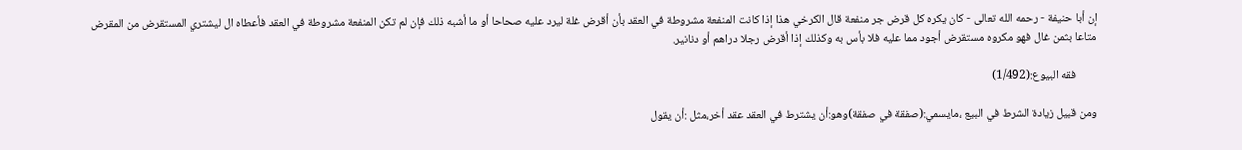إن أبا حنيفة - رحمه الله تعالى - كان يكره كل قرض جر منفعة قال الكرخي هذا إذا كانت المنفعة مشروطة في العقد بأن أقرض غلة ليرد عليه صحاحا أو ما أشبه ذلك فإن لم تكن المنفعة مشروطة في العقد فأعطاه ال ليشتري المستقرض من المقرض متاعا بثمن غال فهو مكروه مستقرض أجود مما عليه فلا بأس به وكذلك إذا أقرض رجلا دراهم أو دنانير.

        فقه البيوع:(1/492)

ومن قبيل زيادة الشرط في البيع ،مايسمي:(صفقة في صفقة)وهو:أن يشترط في العقد عقد أخر،مثل :أن يقول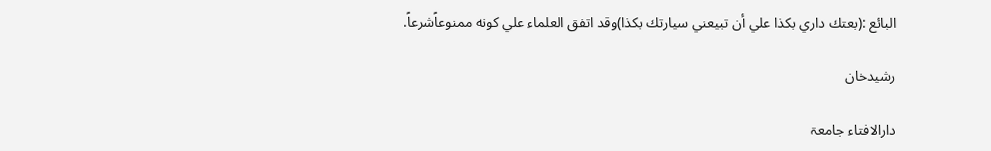البائع :(بعتك داري بكذا علي أن تبيعني سيارتك بكذا)وقد اتفق العلماء علي كونه ممنوعاًشرعاً.

رشيدخان

دارالافتاء جامعۃ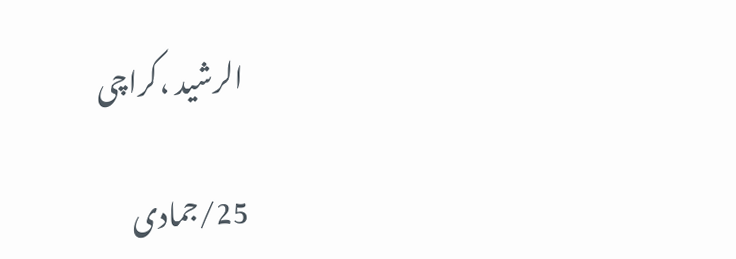الرشید ،کراچی

25/جمادی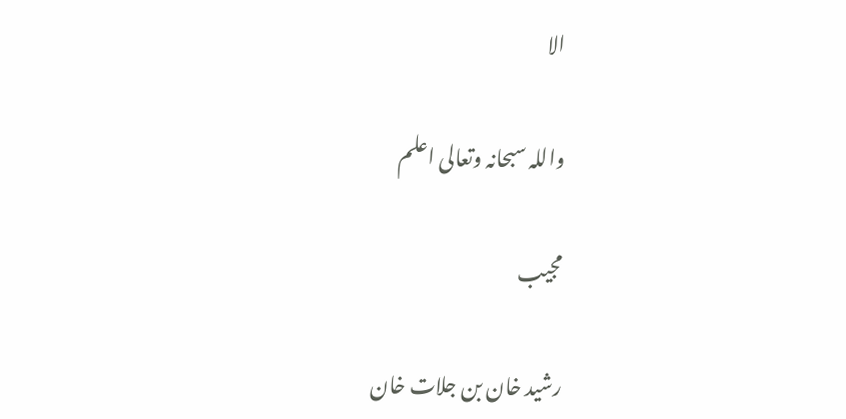الا

واللہ سبحانہ وتعالی اعلم

مجیب

رشید خان بن جلات خان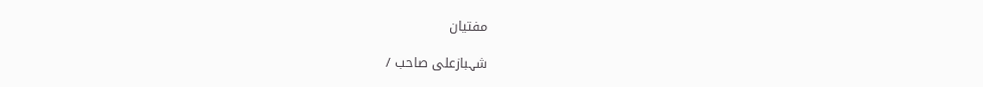مفتیان

شہبازعلی صاحب /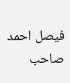فیصل احمد صاحب